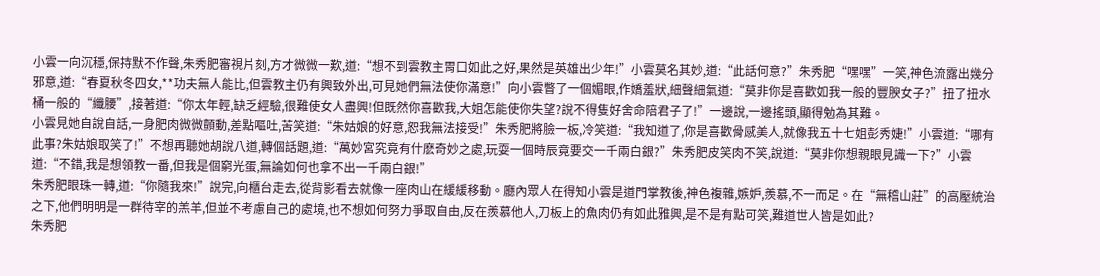小雲一向沉穩,保持默不作聲,朱秀肥審視片刻,方才微微一歎,道:“想不到雲教主胃口如此之好,果然是英雄出少年!”小雲莫名其妙,道:“此話何意?”朱秀肥“嘿嘿”一笑,神色流露出幾分邪意,道:“春夏秋冬四女,**功夫無人能比,但雲教主仍有興致外出,可見她們無法使你滿意!”向小雲瞥了一個媚眼,作嬌羞狀,細聲細氣道:“莫非你是喜歡如我一般的豐腴女子?”扭了扭水桶一般的“纖腰”,接著道:“你太年輕,缺乏經驗,很難使女人盡興!但既然你喜歡我,大姐怎能使你失望?說不得隻好舍命陪君子了!”一邊說,一邊搖頭,顯得勉為其難。
小雲見她自說自話,一身肥肉微微顫動,差點嘔吐,苦笑道:“朱姑娘的好意,恕我無法接受!”朱秀肥將臉一板,冷笑道:“我知道了,你是喜歡骨感美人,就像我五十七姐彭秀婕!”小雲道:“哪有此事?朱姑娘取笑了!”不想再聽她胡說八道,轉個話題,道:“萬妙宮究竟有什麽奇妙之處,玩耍一個時辰竟要交一千兩白銀?”朱秀肥皮笑肉不笑,說道:“莫非你想親眼見識一下?”小雲道:“不錯,我是想領教一番,但我是個窮光蛋,無論如何也拿不出一千兩白銀!”
朱秀肥眼珠一轉,道:“你隨我來!”說完,向櫃台走去,從背影看去就像一座肉山在緩緩移動。廳內眾人在得知小雲是道門掌教後,神色複雜,嫉妒,羨慕,不一而足。在“無稽山莊”的高壓統治之下,他們明明是一群待宰的羔羊,但並不考慮自己的處境,也不想如何努力爭取自由,反在羨慕他人,刀板上的魚肉仍有如此雅興,是不是有點可笑,難道世人皆是如此?
朱秀肥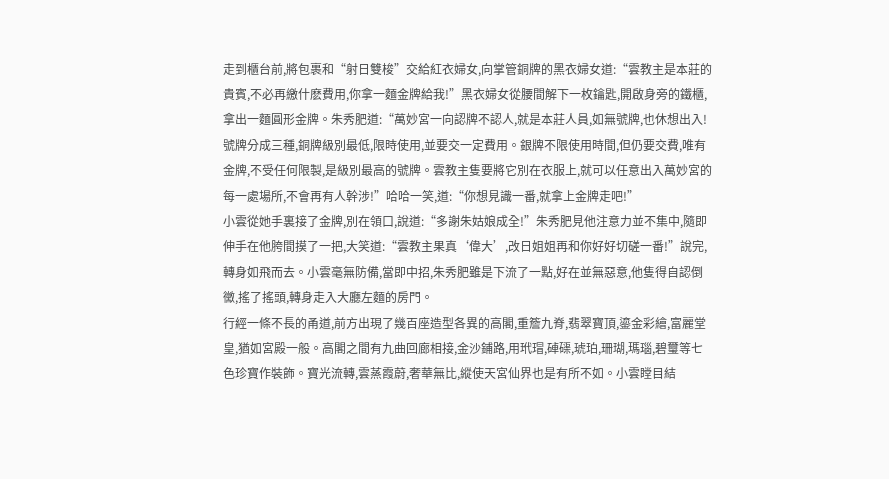走到櫃台前,將包裹和“射日雙梭”交給紅衣婦女,向掌管銅牌的黑衣婦女道:“雲教主是本莊的貴賓,不必再繳什麽費用,你拿一麵金牌給我!”黑衣婦女從腰間解下一枚鑰匙,開啟身旁的鐵櫃,拿出一麵圓形金牌。朱秀肥道:“萬妙宮一向認牌不認人,就是本莊人員,如無號牌,也休想出入!號牌分成三種,銅牌級別最低,限時使用,並要交一定費用。銀牌不限使用時間,但仍要交費,唯有金牌,不受任何限製,是級別最高的號牌。雲教主隻要將它別在衣服上,就可以任意出入萬妙宮的每一處場所,不會再有人幹涉!”哈哈一笑,道:“你想見識一番,就拿上金牌走吧!”
小雲從她手裏接了金牌,別在領口,說道:“多謝朱姑娘成全!”朱秀肥見他注意力並不集中,隨即伸手在他胯間摸了一把,大笑道:“雲教主果真‘偉大’,改日姐姐再和你好好切磋一番!”說完,轉身如飛而去。小雲毫無防備,當即中招,朱秀肥雖是下流了一點,好在並無惡意,他隻得自認倒黴,搖了搖頭,轉身走入大廳左麵的房門。
行經一條不長的甬道,前方出現了幾百座造型各異的高閣,重簷九脊,翡翠寶頂,鎏金彩繪,富麗堂皇,猶如宮殿一般。高閣之間有九曲回廊相接,金沙鋪路,用玳瑁,硨磲,琥珀,珊瑚,瑪瑙,碧璽等七色珍寶作裝飾。寶光流轉,雲蒸霞蔚,奢華無比,縱使天宮仙界也是有所不如。小雲瞠目結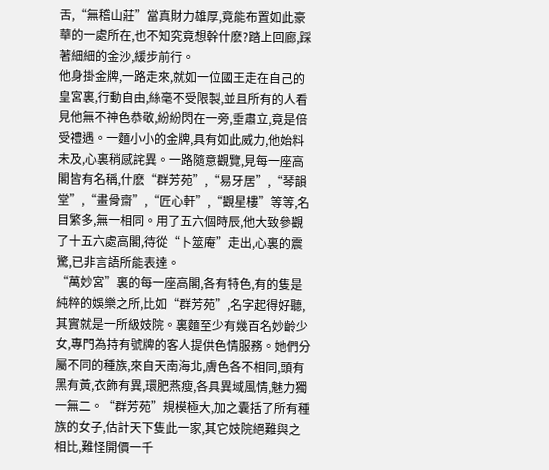舌,“無稽山莊”當真財力雄厚,竟能布置如此豪華的一處所在,也不知究竟想幹什麽?踏上回廊,踩著細細的金沙,緩步前行。
他身掛金牌,一路走來,就如一位國王走在自己的皇宮裏,行動自由,絲毫不受限製,並且所有的人看見他無不神色恭敬,紛紛閃在一旁,垂肅立,竟是倍受禮遇。一麵小小的金牌,具有如此威力,他始料未及,心裏稍感詫異。一路隨意觀覽,見每一座高閣皆有名稱,什麽“群芳苑”,“易牙居”,“琴韻堂”,“畫骨齋”,“匠心軒”,“觀星樓”等等,名目繁多,無一相同。用了五六個時辰,他大致參觀了十五六處高閣,待從“卜筮庵”走出,心裏的震驚,已非言語所能表達。
“萬妙宮”裏的每一座高閣,各有特色,有的隻是純粹的娛樂之所,比如“群芳苑”,名字起得好聽,其實就是一所級妓院。裏麵至少有幾百名妙齡少女,專門為持有號牌的客人提供色情服務。她們分屬不同的種族,來自天南海北,膚色各不相同,頭有黑有黃,衣飾有異,環肥燕瘦,各具異域風情,魅力獨一無二。“群芳苑”規模極大,加之囊括了所有種族的女子,估計天下隻此一家,其它妓院絕難與之相比,難怪開價一千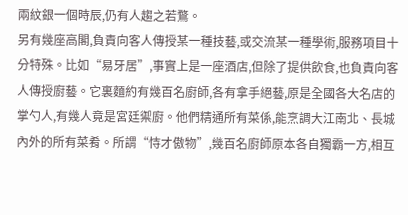兩紋銀一個時辰,仍有人趨之若鶩。
另有幾座高閣,負責向客人傳授某一種技藝,或交流某一種學術,服務項目十分特殊。比如“易牙居”,事實上是一座酒店,但除了提供飲食,也負責向客人傳授廚藝。它裏麵約有幾百名廚師,各有拿手絕藝,原是全國各大名店的掌勺人,有幾人竟是宮廷禦廚。他們精通所有菜係,能烹調大江南北、長城內外的所有菜肴。所謂“恃才傲物”,幾百名廚師原本各自獨霸一方,相互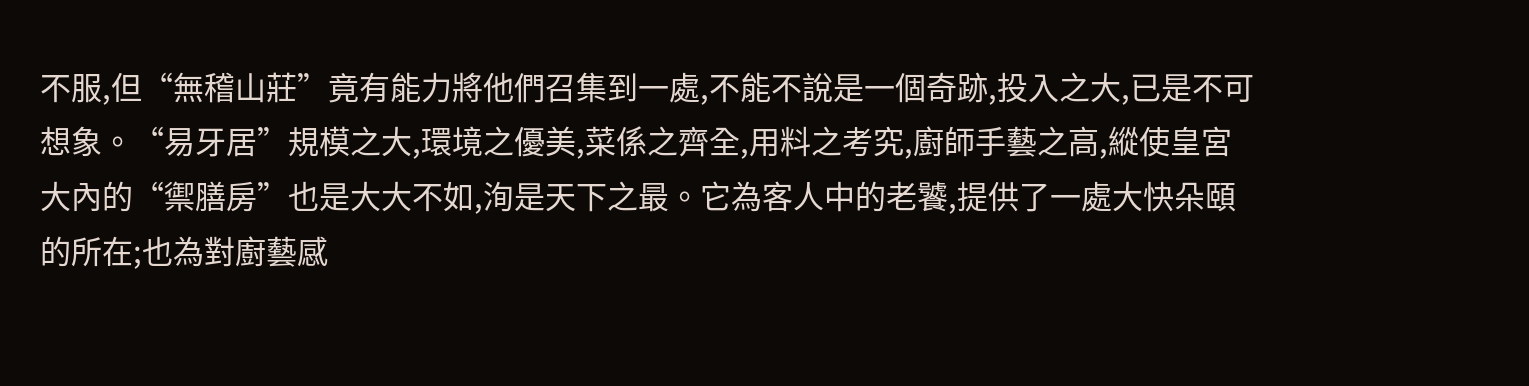不服,但“無稽山莊”竟有能力將他們召集到一處,不能不說是一個奇跡,投入之大,已是不可想象。“易牙居”規模之大,環境之優美,菜係之齊全,用料之考究,廚師手藝之高,縱使皇宮大內的“禦膳房”也是大大不如,洵是天下之最。它為客人中的老饕,提供了一處大快朵頤的所在;也為對廚藝感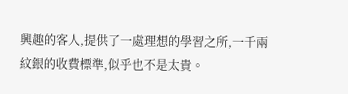興趣的客人,提供了一處理想的學習之所,一千兩紋銀的收費標準,似乎也不是太貴。